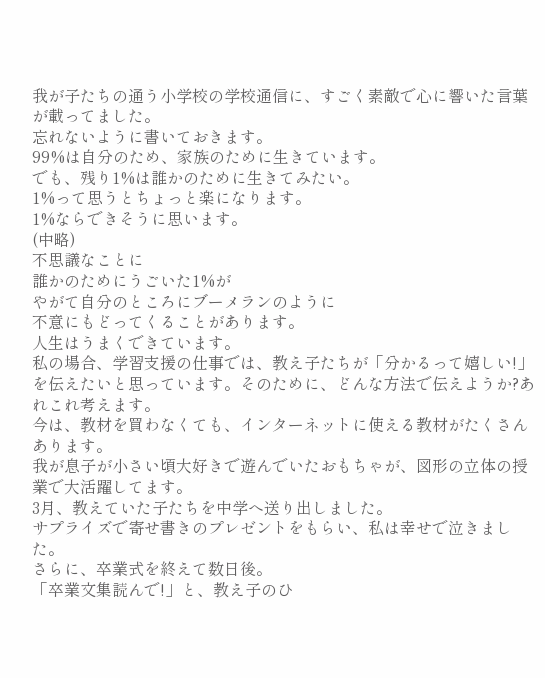我が子たちの通う小学校の学校通信に、すごく素敵で心に響いた言葉が載ってました。
忘れないように書いておきます。
99%は自分のため、家族のために生きています。
でも、残り1%は誰かのために生きてみたい。
1%って思うとちょっと楽になります。
1%ならできそうに思います。
(中略)
不思議なことに
誰かのためにうごいた1%が
やがて自分のところにブーメランのように
不意にもどってくることがあります。
人生はうまくできています。
私の場合、学習支援の仕事では、教え子たちが「分かるって嬉しい!」を伝えたいと思っています。そのために、どんな方法で伝えようか?あれこれ考えます。
今は、教材を買わなくても、インターネットに使える教材がたくさんあります。
我が息子が小さい頃大好きで遊んでいたおもちゃが、図形の立体の授業で大活躍してます。
3月、教えていた子たちを中学へ送り出しました。
サプライズで寄せ書きのプレゼントをもらい、私は幸せで泣きました。
さらに、卒業式を終えて数日後。
「卒業文集読んで!」と、教え子のひ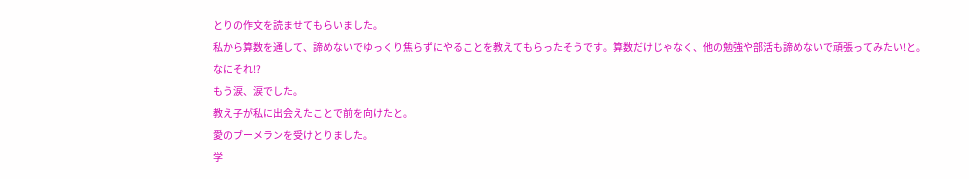とりの作文を読ませてもらいました。
私から算数を通して、諦めないでゆっくり焦らずにやることを教えてもらったそうです。算数だけじゃなく、他の勉強や部活も諦めないで頑張ってみたい!と。
なにそれ!?
もう涙、涙でした。
教え子が私に出会えたことで前を向けたと。
愛のブーメランを受けとりました。
学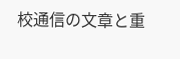校通信の文章と重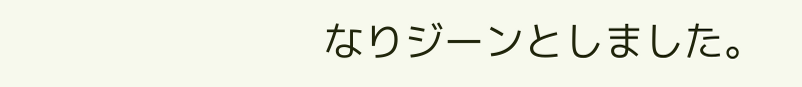なりジーンとしました。